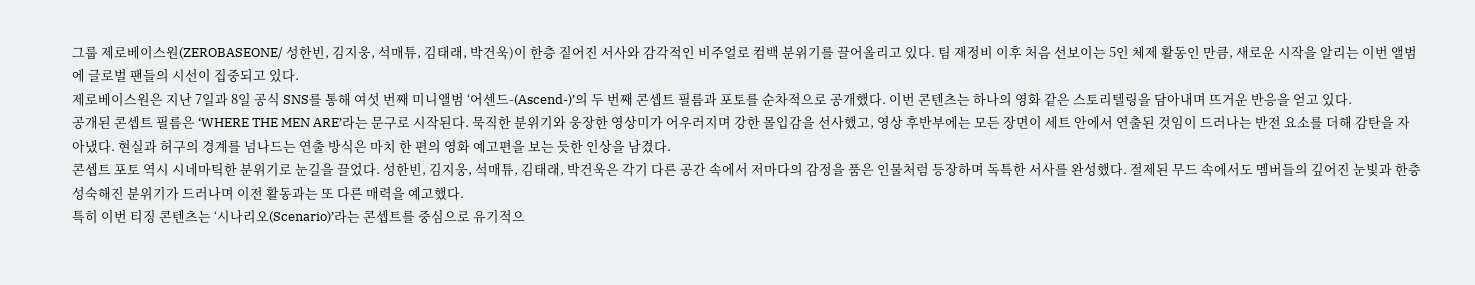그룹 제로베이스원(ZEROBASEONE/ 성한빈, 김지웅, 석매튜, 김태래, 박건욱)이 한층 짙어진 서사와 감각적인 비주얼로 컴백 분위기를 끌어올리고 있다. 팀 재정비 이후 처음 선보이는 5인 체제 활동인 만큼, 새로운 시작을 알리는 이번 앨범에 글로벌 팬들의 시선이 집중되고 있다.
제로베이스원은 지난 7일과 8일 공식 SNS를 통해 여섯 번째 미니앨범 ‘어센드-(Ascend-)’의 두 번째 콘셉트 필름과 포토를 순차적으로 공개했다. 이번 콘텐츠는 하나의 영화 같은 스토리텔링을 담아내며 뜨거운 반응을 얻고 있다.
공개된 콘셉트 필름은 ‘WHERE THE MEN ARE’라는 문구로 시작된다. 묵직한 분위기와 웅장한 영상미가 어우러지며 강한 몰입감을 선사했고, 영상 후반부에는 모든 장면이 세트 안에서 연출된 것임이 드러나는 반전 요소를 더해 감탄을 자아냈다. 현실과 허구의 경계를 넘나드는 연출 방식은 마치 한 편의 영화 예고편을 보는 듯한 인상을 남겼다.
콘셉트 포토 역시 시네마틱한 분위기로 눈길을 끌었다. 성한빈, 김지웅, 석매튜, 김태래, 박건욱은 각기 다른 공간 속에서 저마다의 감정을 품은 인물처럼 등장하며 독특한 서사를 완성했다. 절제된 무드 속에서도 멤버들의 깊어진 눈빛과 한층 성숙해진 분위기가 드러나며 이전 활동과는 또 다른 매력을 예고했다.
특히 이번 티징 콘텐츠는 ‘시나리오(Scenario)’라는 콘셉트를 중심으로 유기적으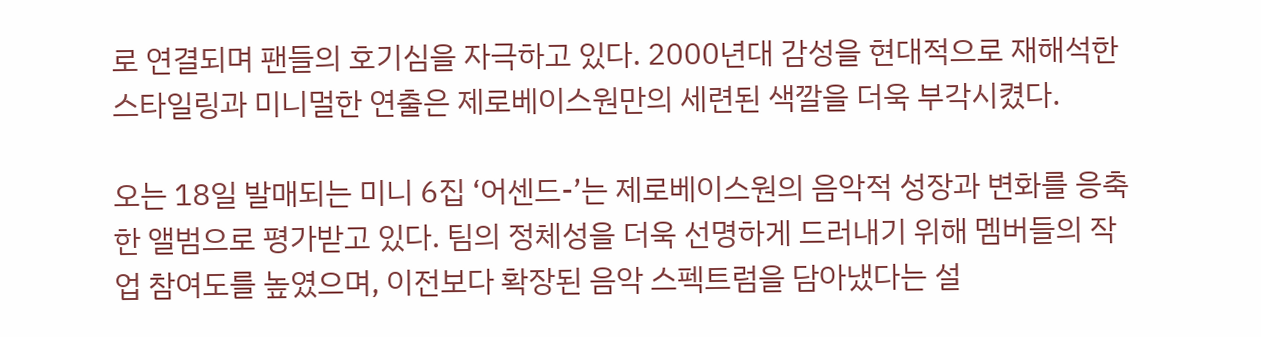로 연결되며 팬들의 호기심을 자극하고 있다. 2000년대 감성을 현대적으로 재해석한 스타일링과 미니멀한 연출은 제로베이스원만의 세련된 색깔을 더욱 부각시켰다.

오는 18일 발매되는 미니 6집 ‘어센드-’는 제로베이스원의 음악적 성장과 변화를 응축한 앨범으로 평가받고 있다. 팀의 정체성을 더욱 선명하게 드러내기 위해 멤버들의 작업 참여도를 높였으며, 이전보다 확장된 음악 스펙트럼을 담아냈다는 설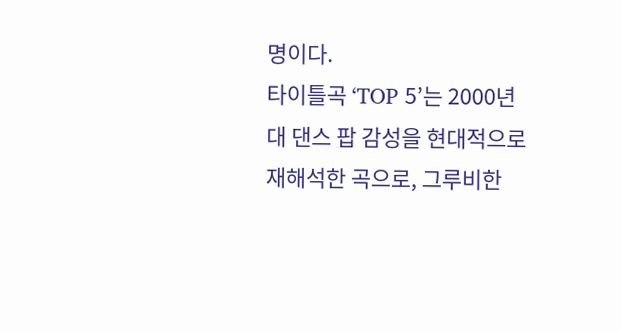명이다.
타이틀곡 ‘TOP 5’는 2000년대 댄스 팝 감성을 현대적으로 재해석한 곡으로, 그루비한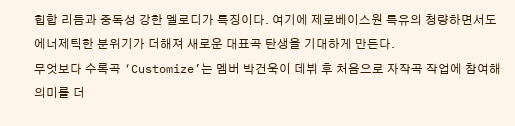힙합 리듬과 중독성 강한 멜로디가 특징이다. 여기에 제로베이스원 특유의 청량하면서도 에너제틱한 분위기가 더해져 새로운 대표곡 탄생을 기대하게 만든다.
무엇보다 수록곡 ‘Customize’는 멤버 박건욱이 데뷔 후 처음으로 자작곡 작업에 참여해 의미를 더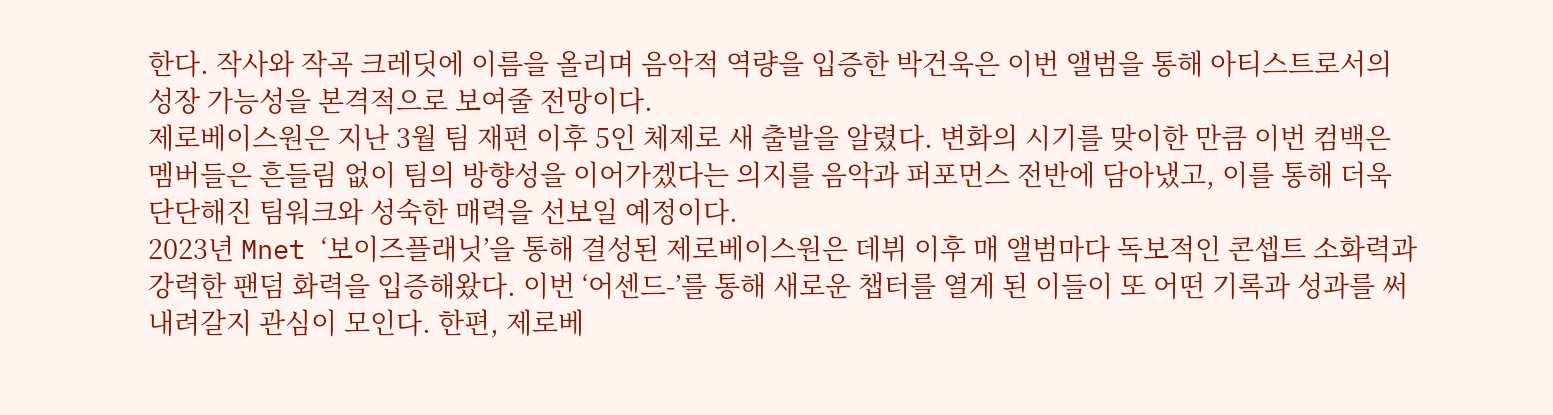한다. 작사와 작곡 크레딧에 이름을 올리며 음악적 역량을 입증한 박건욱은 이번 앨범을 통해 아티스트로서의 성장 가능성을 본격적으로 보여줄 전망이다.
제로베이스원은 지난 3월 팀 재편 이후 5인 체제로 새 출발을 알렸다. 변화의 시기를 맞이한 만큼 이번 컴백은 멤버들은 흔들림 없이 팀의 방향성을 이어가겠다는 의지를 음악과 퍼포먼스 전반에 담아냈고, 이를 통해 더욱 단단해진 팀워크와 성숙한 매력을 선보일 예정이다.
2023년 Mnet ‘보이즈플래닛’을 통해 결성된 제로베이스원은 데뷔 이후 매 앨범마다 독보적인 콘셉트 소화력과 강력한 팬덤 화력을 입증해왔다. 이번 ‘어센드-’를 통해 새로운 챕터를 열게 된 이들이 또 어떤 기록과 성과를 써 내려갈지 관심이 모인다. 한편, 제로베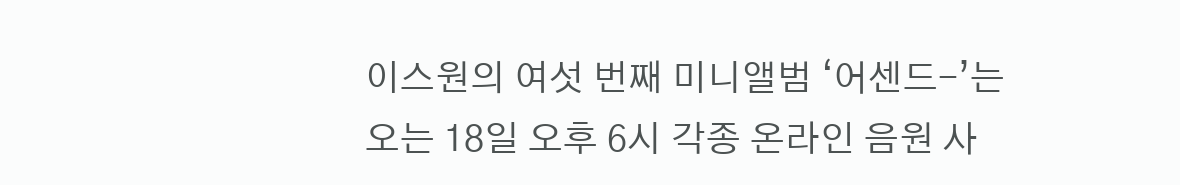이스원의 여섯 번째 미니앨범 ‘어센드-’는 오는 18일 오후 6시 각종 온라인 음원 사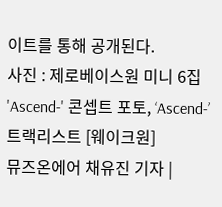이트를 통해 공개된다.
사진 : 제로베이스원 미니 6집 'Ascend-' 콘셉트 포토, ‘Ascend-’ 트랙리스트 [웨이크원]
뮤즈온에어 채유진 기자 |